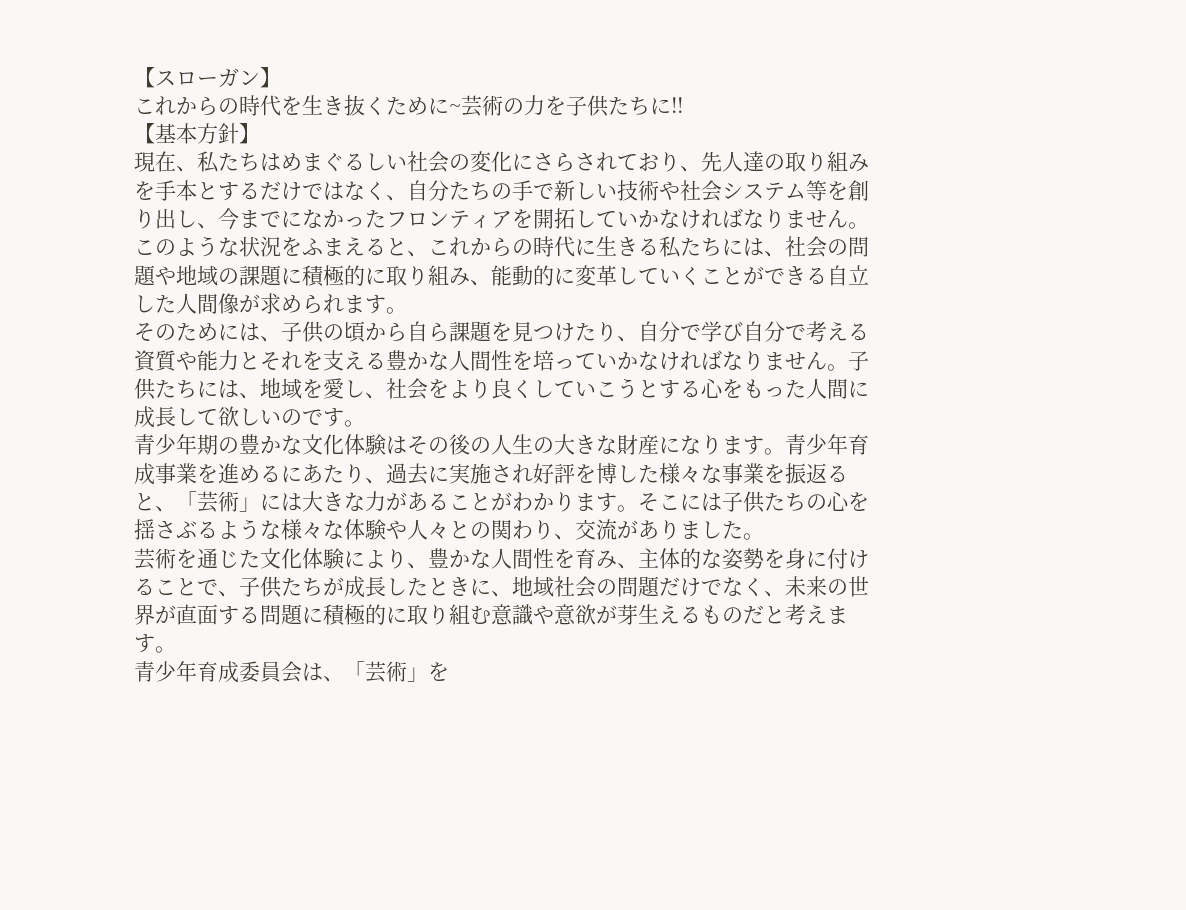【スローガン】
これからの時代を生き抜くために~芸術の力を子供たちに!!
【基本方針】
現在、私たちはめまぐるしい社会の変化にさらされており、先人達の取り組みを手本とするだけではなく、自分たちの手で新しい技術や社会システム等を創り出し、今までになかったフロンティアを開拓していかなければなりません。
このような状況をふまえると、これからの時代に生きる私たちには、社会の問題や地域の課題に積極的に取り組み、能動的に変革していくことができる自立した人間像が求められます。
そのためには、子供の頃から自ら課題を見つけたり、自分で学び自分で考える資質や能力とそれを支える豊かな人間性を培っていかなければなりません。子供たちには、地域を愛し、社会をより良くしていこうとする心をもった人間に成長して欲しいのです。
青少年期の豊かな文化体験はその後の人生の大きな財産になります。青少年育成事業を進めるにあたり、過去に実施され好評を博した様々な事業を振返ると、「芸術」には大きな力があることがわかります。そこには子供たちの心を揺さぶるような様々な体験や人々との関わり、交流がありました。
芸術を通じた文化体験により、豊かな人間性を育み、主体的な姿勢を身に付けることで、子供たちが成長したときに、地域社会の問題だけでなく、未来の世界が直面する問題に積極的に取り組む意識や意欲が芽生えるものだと考えます。
青少年育成委員会は、「芸術」を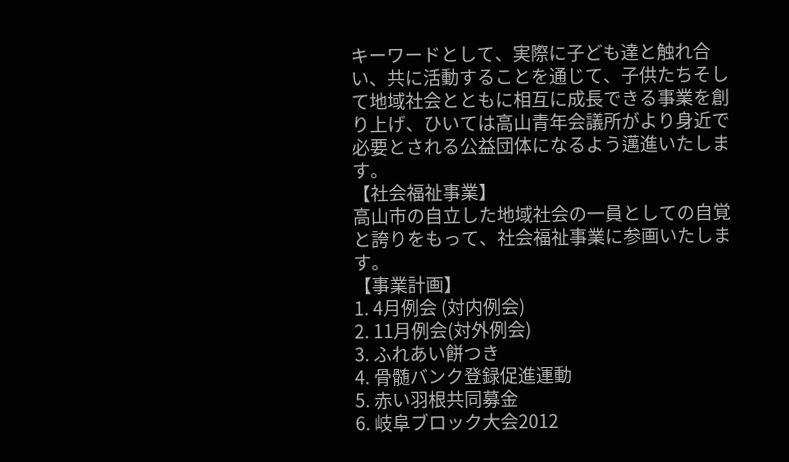キーワードとして、実際に子ども達と触れ合い、共に活動することを通じて、子供たちそして地域社会とともに相互に成長できる事業を創り上げ、ひいては高山青年会議所がより身近で必要とされる公益団体になるよう邁進いたします。
【社会福祉事業】
高山市の自立した地域社会の一員としての自覚と誇りをもって、社会福祉事業に参画いたします。
【事業計画】
1. 4月例会 (対内例会)
2. 11月例会(対外例会)
3. ふれあい餅つき
4. 骨髄バンク登録促進運動
5. 赤い羽根共同募金
6. 岐阜ブロック大会2012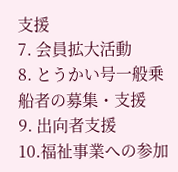支援
7. 会員拡大活動
8. とうかい号一般乗船者の募集・支援
9. 出向者支援
10.福祉事業への参加